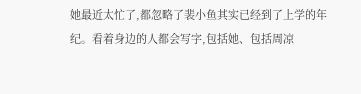她最近太忙了,都忽略了裴小鱼其实已经到了上学的年纪。看着身边的人都会写字,包括她、包括周凉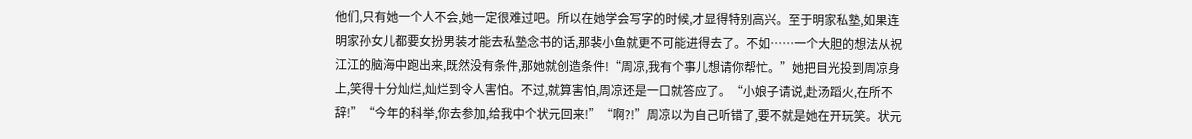他们,只有她一个人不会,她一定很难过吧。所以在她学会写字的时候,才显得特别高兴。至于明家私塾,如果连明家孙女儿都要女扮男装才能去私塾念书的话,那裴小鱼就更不可能进得去了。不如……一个大胆的想法从祝江江的脑海中跑出来,既然没有条件,那她就创造条件!“周凉,我有个事儿想请你帮忙。”她把目光投到周凉身上,笑得十分灿烂,灿烂到令人害怕。不过,就算害怕,周凉还是一口就答应了。“小娘子请说,赴汤蹈火,在所不辞!”“今年的科举,你去参加,给我中个状元回来!”“啊?!”周凉以为自己听错了,要不就是她在开玩笑。状元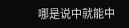哪是说中就能中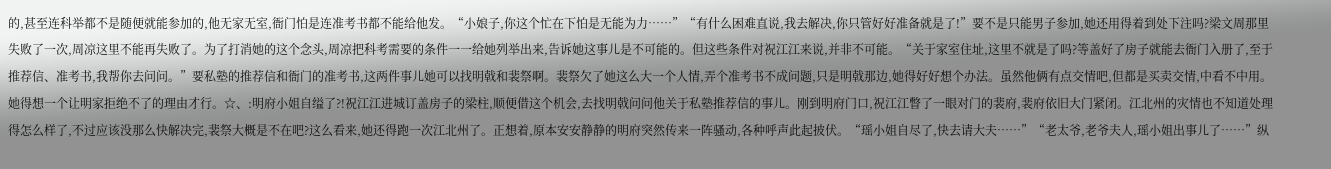的,甚至连科举都不是随便就能参加的,他无家无室,衙门怕是连准考书都不能给他发。“小娘子,你这个忙在下怕是无能为力……”“有什么困难直说,我去解决,你只管好好准备就是了!”要不是只能男子参加,她还用得着到处下注吗?梁文周那里失败了一次,周凉这里不能再失败了。为了打消她的这个念头,周凉把科考需要的条件一一给她列举出来,告诉她这事儿是不可能的。但这些条件对祝江江来说,并非不可能。“关于家室住址,这里不就是了吗?等盖好了房子就能去衙门入册了,至于推荐信、准考书,我帮你去问问。”要私塾的推荐信和衙门的准考书,这两件事儿她可以找明戟和裴祭啊。裴祭欠了她这么大一个人情,弄个准考书不成问题,只是明戟那边,她得好好想个办法。虽然他俩有点交情吧,但都是买卖交情,中看不中用。她得想一个让明家拒绝不了的理由才行。☆、:明府小姐自缢了?!祝江江进城订盖房子的梁柱,顺便借这个机会,去找明戟问问他关于私塾推荐信的事儿。刚到明府门口,祝江江瞥了一眼对门的裴府,裴府依旧大门紧闭。江北州的灾情也不知道处理得怎么样了,不过应该没那么快解决完,裴祭大概是不在吧?这么看来,她还得跑一次江北州了。正想着,原本安安静静的明府突然传来一阵骚动,各种呼声此起披伏。“瑶小姐自尽了,快去请大夫……”“老太爷,老爷夫人,瑶小姐出事儿了……”纵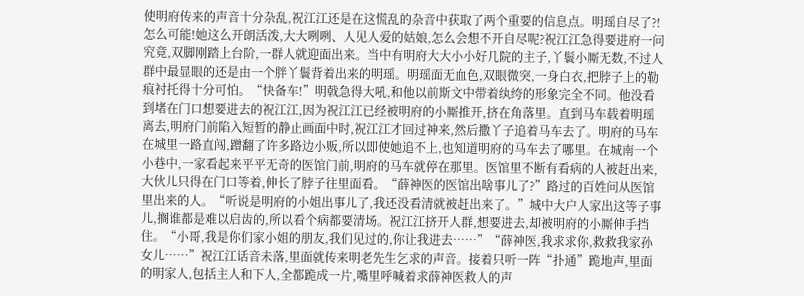使明府传来的声音十分杂乱,祝江江还是在这慌乱的杂音中获取了两个重要的信息点。明瑶自尽了?!怎么可能!她这么开朗活泼,大大咧咧、人见人爱的姑娘,怎么会想不开自尽呢?祝江江急得要进府一问究竟,双脚刚踏上台阶,一群人就迎面出来。当中有明府大大小小好几院的主子,丫鬟小厮无数,不过人群中最显眼的还是由一个胖丫鬟背着出来的明瑶。明瑶面无血色,双眼微突,一身白衣,把脖子上的勒痕衬托得十分可怕。“快备车!”明戟急得大吼,和他以前斯文中带着纨绔的形象完全不同。他没看到堵在门口想要进去的祝江江,因为祝江江已经被明府的小厮推开,挤在角落里。直到马车载着明瑶离去,明府门前陷入短暂的静止画面中时,祝江江才回过神来,然后撒丫子追着马车去了。明府的马车在城里一路直闯,蹭翻了许多路边小贩,所以即使她追不上,也知道明府的马车去了哪里。在城南一个小巷中,一家看起来平平无奇的医馆门前,明府的马车就停在那里。医馆里不断有看病的人被赶出来,大伙儿只得在门口等着,伸长了脖子往里面看。“薛神医的医馆出啥事儿了?”路过的百姓问从医馆里出来的人。“听说是明府的小姐出事儿了,我还没看清就被赶出来了。”城中大户人家出这等子事儿,搁谁都是难以启齿的,所以看个病都要清场。祝江江挤开人群,想要进去,却被明府的小厮伸手挡住。“小哥,我是你们家小姐的朋友,我们见过的,你让我进去……”“薛神医,我求求你,救救我家孙女儿……”祝江江话音未落,里面就传来明老先生乞求的声音。接着只听一阵“扑通”跪地声,里面的明家人,包括主人和下人,全都跪成一片,嘴里呼喊着求薛神医救人的声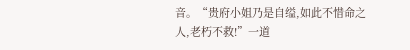音。“贵府小姐乃是自缢,如此不惜命之人,老朽不救!”一道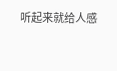听起来就给人感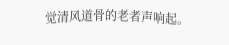觉清风道骨的老者声响起。